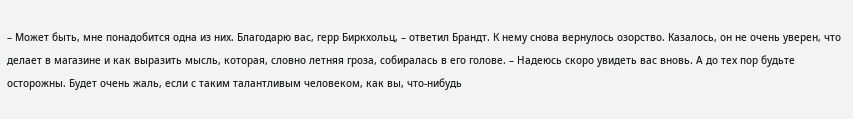– Может быть, мне понадобится одна из них. Благодарю вас, герр Биркхольц, – ответил Брандт. К нему снова вернулось озорство. Казалось, он не очень уверен, что делает в магазине и как выразить мысль, которая, словно летняя гроза, собиралась в его голове. – Надеюсь скоро увидеть вас вновь. А до тех пор будьте осторожны. Будет очень жаль, если с таким талантливым человеком, как вы, что-нибудь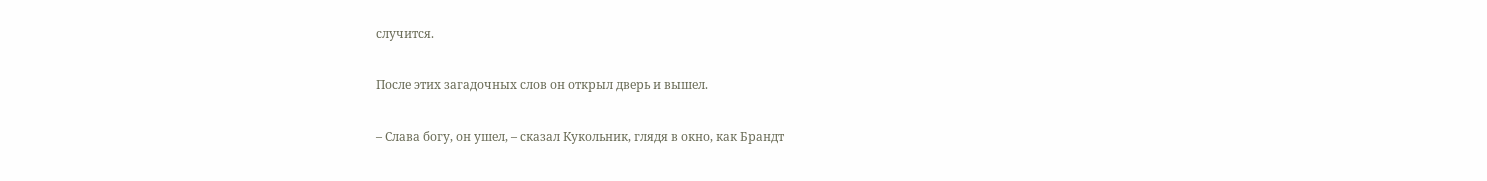случится.

После этих загадочных слов он открыл дверь и вышел.

– Слава богу, он ушел, – сказал Кукольник, глядя в окно, как Брандт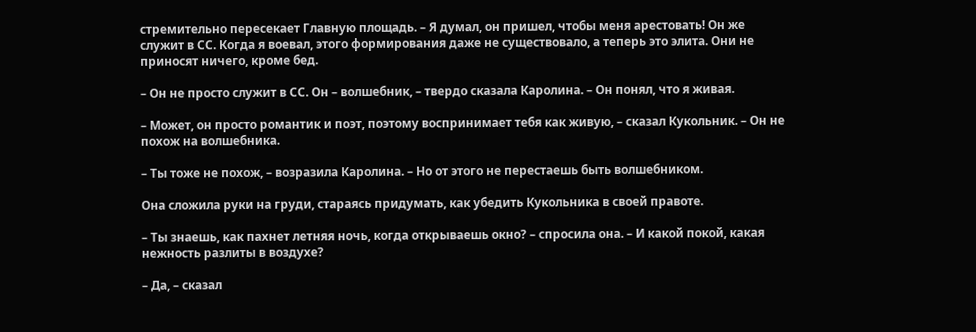стремительно пересекает Главную площадь. – Я думал, он пришел, чтобы меня арестовать! Он же служит в СС. Когда я воевал, этого формирования даже не существовало, а теперь это элита. Они не приносят ничего, кроме бед.

– Он не просто служит в СС. Он – волшебник, – твердо сказала Каролина. – Он понял, что я живая.

– Может, он просто романтик и поэт, поэтому воспринимает тебя как живую, – сказал Кукольник. – Он не похож на волшебника.

– Ты тоже не похож, – возразила Каролина. – Но от этого не перестаешь быть волшебником.

Она сложила руки на груди, стараясь придумать, как убедить Кукольника в своей правоте.

– Ты знаешь, как пахнет летняя ночь, когда открываешь окно? – спросила она. – И какой покой, какая нежность разлиты в воздухе?

– Да, – сказал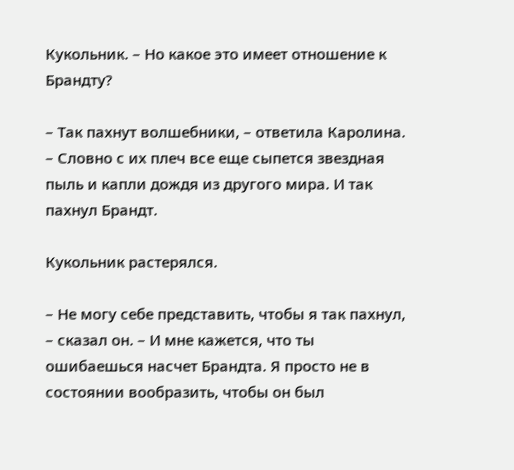Кукольник. – Но какое это имеет отношение к Брандту?

– Так пахнут волшебники, – ответила Каролина. – Словно с их плеч все еще сыпется звездная пыль и капли дождя из другого мира. И так пахнул Брандт.

Кукольник растерялся.

– Не могу себе представить, чтобы я так пахнул, – сказал он. – И мне кажется, что ты ошибаешься насчет Брандта. Я просто не в состоянии вообразить, чтобы он был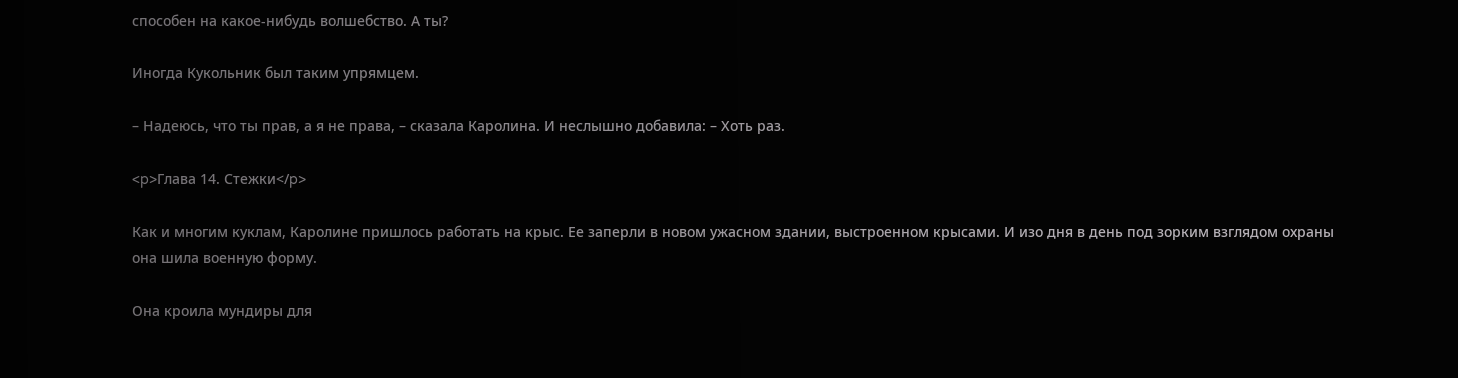способен на какое-нибудь волшебство. А ты?

Иногда Кукольник был таким упрямцем.

– Надеюсь, что ты прав, а я не права, – сказала Каролина. И неслышно добавила: – Хоть раз.

<p>Глава 14. Стежки</p>

Как и многим куклам, Каролине пришлось работать на крыс. Ее заперли в новом ужасном здании, выстроенном крысами. И изо дня в день под зорким взглядом охраны она шила военную форму.

Она кроила мундиры для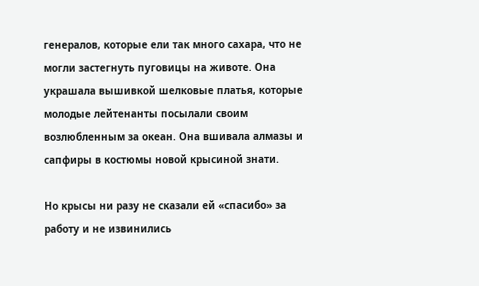генералов, которые ели так много сахара, что не могли застегнуть пуговицы на животе. Она украшала вышивкой шелковые платья, которые молодые лейтенанты посылали своим возлюбленным за океан. Она вшивала алмазы и сапфиры в костюмы новой крысиной знати.

Но крысы ни разу не сказали ей «спасибо» за работу и не извинились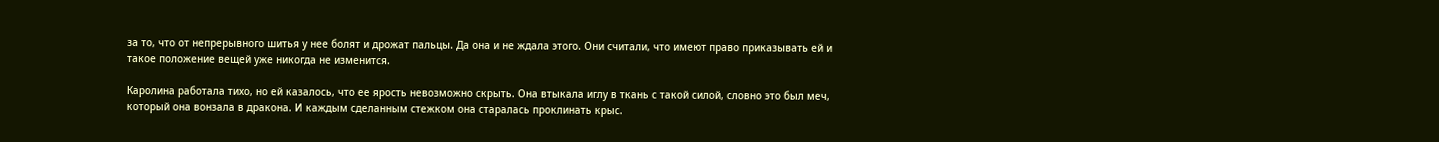за то, что от непрерывного шитья у нее болят и дрожат пальцы. Да она и не ждала этого. Они считали, что имеют право приказывать ей и такое положение вещей уже никогда не изменится.

Каролина работала тихо, но ей казалось, что ее ярость невозможно скрыть. Она втыкала иглу в ткань с такой силой, словно это был меч, который она вонзала в дракона. И каждым сделанным стежком она старалась проклинать крыс.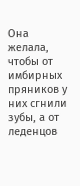Она желала, чтобы от имбирных пряников у них сгнили зубы, а от леденцов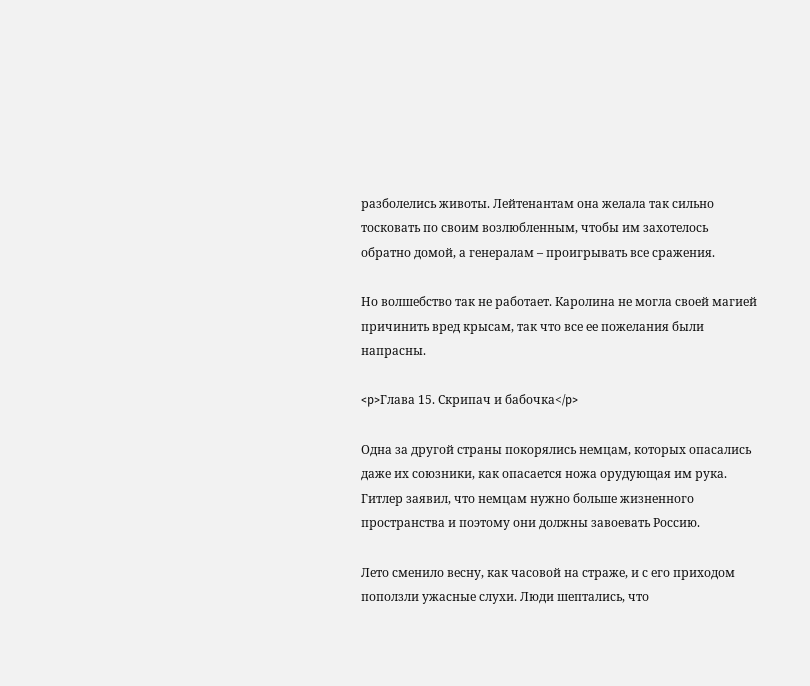разболелись животы. Лейтенантам она желала так сильно тосковать по своим возлюбленным, чтобы им захотелось обратно домой, а генералам – проигрывать все сражения.

Но волшебство так не работает. Каролина не могла своей магией причинить вред крысам, так что все ее пожелания были напрасны.

<p>Глава 15. Скрипач и бабочка</p>

Одна за другой страны покорялись немцам, которых опасались даже их союзники, как опасается ножа орудующая им рука. Гитлер заявил, что немцам нужно больше жизненного пространства и поэтому они должны завоевать Россию.

Лето сменило весну, как часовой на страже, и с его приходом поползли ужасные слухи. Люди шептались, что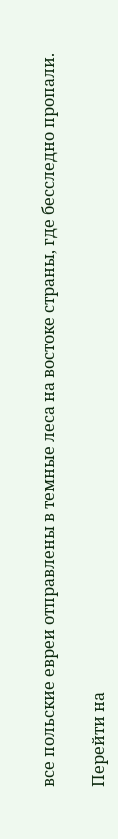все польские евреи отправлены в темные леса на востоке страны, где бесследно пропали.

Перейти на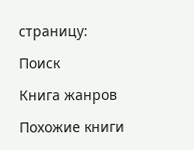страницу:

Поиск

Книга жанров

Похожие книги